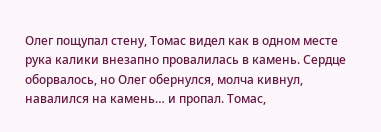Олег пощупал стену, Томас видел как в одном месте рука калики внезапно провалилась в камень. Сердце оборвалось, но Олег обернулся, молча кивнул, навалился на камень… и пропал. Томас,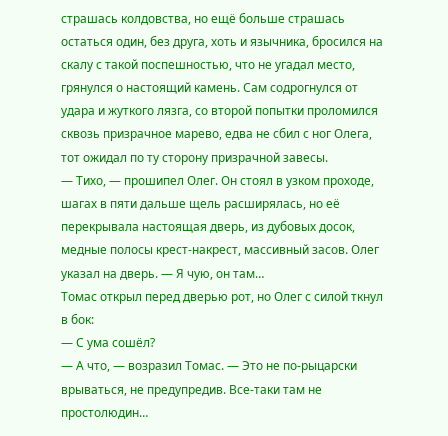страшась колдовства, но ещё больше страшась остаться один, без друга, хоть и язычника, бросился на скалу с такой поспешностью, что не угадал место, грянулся о настоящий камень. Сам содрогнулся от удара и жуткого лязга, со второй попытки проломился сквозь призрачное марево, едва не сбил с ног Олега, тот ожидал по ту сторону призрачной завесы.
— Тихо, — прошипел Олег. Он стоял в узком проходе, шагах в пяти дальше щель расширялась, но её перекрывала настоящая дверь, из дубовых досок, медные полосы крест-накрест, массивный засов. Олег указал на дверь. — Я чую, он там…
Томас открыл перед дверью рот, но Олег с силой ткнул в бок:
— С ума сошёл?
— А что, — возразил Томас. — Это не по-рыцарски врываться, не предупредив. Все-таки там не простолюдин…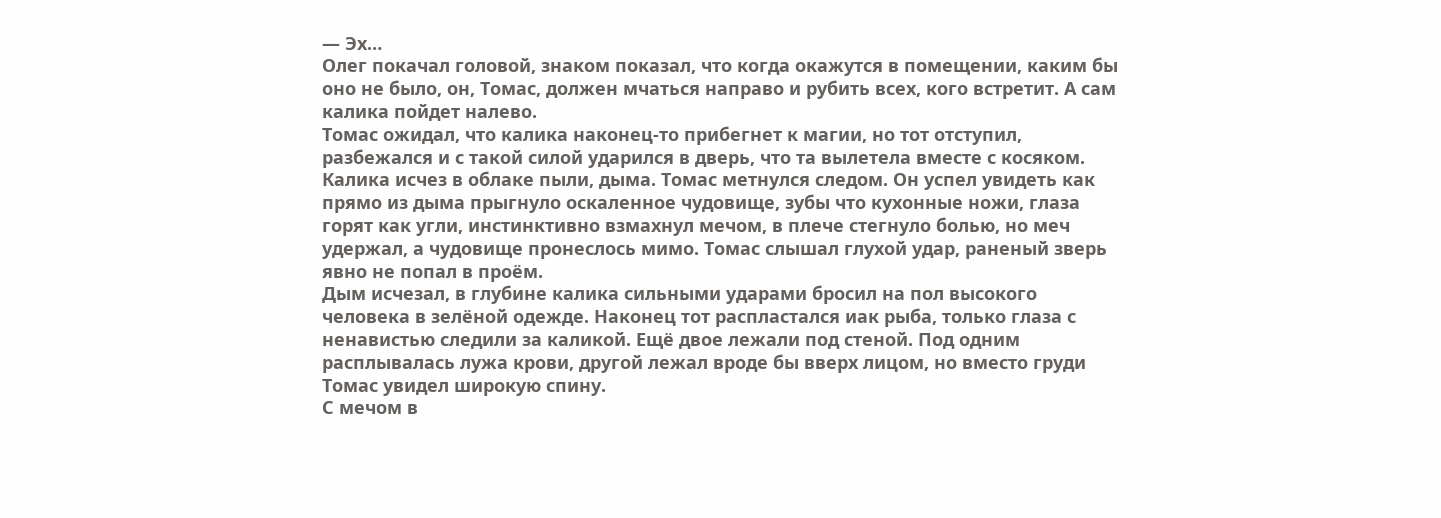— Эх…
Олег покачал головой, знаком показал, что когда окажутся в помещении, каким бы оно не было, он, Томас, должен мчаться направо и рубить всех, кого встретит. А сам калика пойдет налево.
Томас ожидал, что калика наконец-то прибегнет к магии, но тот отступил, разбежался и с такой силой ударился в дверь, что та вылетела вместе с косяком. Калика исчез в облаке пыли, дыма. Томас метнулся следом. Он успел увидеть как прямо из дыма прыгнуло оскаленное чудовище, зубы что кухонные ножи, глаза горят как угли, инстинктивно взмахнул мечом, в плече стегнуло болью, но меч удержал, а чудовище пронеслось мимо. Томас слышал глухой удар, раненый зверь явно не попал в проём.
Дым исчезал, в глубине калика сильными ударами бросил на пол высокого человека в зелёной одежде. Наконец тот распластался иак рыба, только глаза с ненавистью следили за каликой. Ещё двое лежали под стеной. Под одним расплывалась лужа крови, другой лежал вроде бы вверх лицом, но вместо груди Томас увидел широкую спину.
С мечом в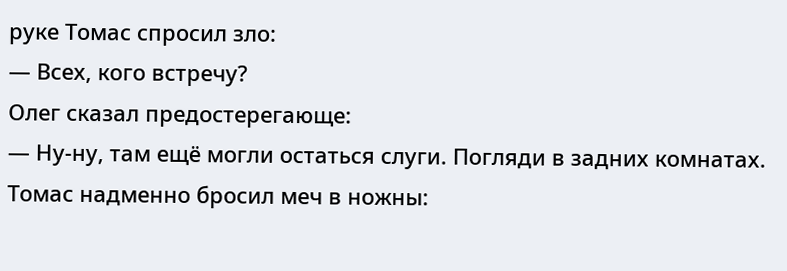руке Томас спросил зло:
— Всех, кого встречу?
Олег сказал предостерегающе:
— Ну-ну, там ещё могли остаться слуги. Погляди в задних комнатах.
Томас надменно бросил меч в ножны: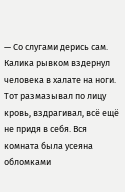— Со слугами дерись сам.
Калика рывком вздернул человека в халате на ноги. Тот размазывал по лицу кровь, вздрагивал, всё ещё не придя в себя. Вся комната была усеяна обломками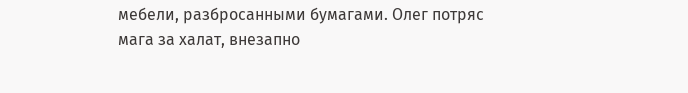мебели, разбросанными бумагами. Олег потряс мага за халат, внезапно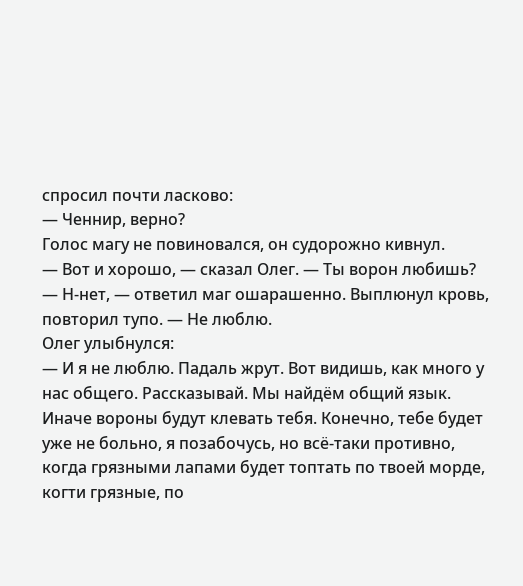спросил почти ласково:
— Ченнир, верно?
Голос магу не повиновался, он судорожно кивнул.
— Вот и хорошо, — сказал Олег. — Ты ворон любишь?
— Н-нет, — ответил маг ошарашенно. Выплюнул кровь, повторил тупо. — Не люблю.
Олег улыбнулся:
— И я не люблю. Падаль жрут. Вот видишь, как много у нас общего. Рассказывай. Мы найдём общий язык. Иначе вороны будут клевать тебя. Конечно, тебе будет уже не больно, я позабочусь, но всё-таки противно, когда грязными лапами будет топтать по твоей морде, когти грязные, по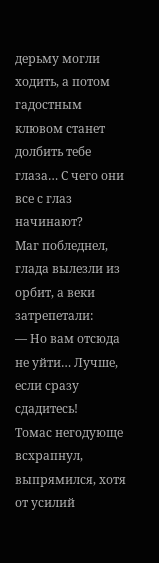дерьму могли ходить, а потом гадостным клювом станет долбить тебе глаза… С чего они все с глаз начинают?
Маг побледнел, глада вылезли из орбит, а веки затрепетали:
— Но вам отсюда не уйти… Лучше, если сразу сдадитесь!
Томас негодующе всхрапнул, выпрямился, хотя от усилий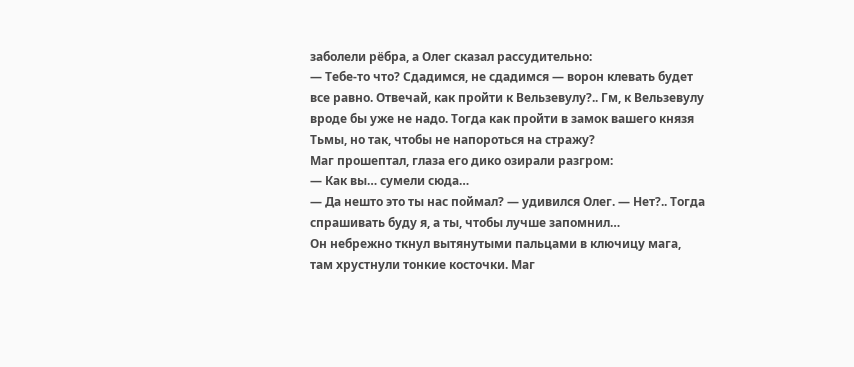заболели рёбра, а Олег сказал рассудительно:
— Тебе-то что? Сдадимся, не сдадимся — ворон клевать будет все равно. Отвечай, как пройти к Вельзевулу?.. Гм, к Вельзевулу вроде бы уже не надо. Тогда как пройти в замок вашего князя Тьмы, но так, чтобы не напороться на стражу?
Маг прошептал, глаза его дико озирали разгром:
— Как вы… сумели сюда…
— Да нешто это ты нас поймал? — удивился Олег. — Нет?.. Тогда спрашивать буду я, а ты, чтобы лучше запомнил…
Он небрежно ткнул вытянутыми пальцами в ключицу мага, там хрустнули тонкие косточки. Маг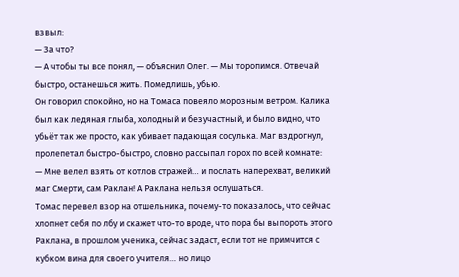взвыл:
— За что?
— А чтобы ты все понял, — объяснил Олег. — Мы торопимся. Отвечай быстро, останешься жить. Помедлишь, убью.
Он говорил спокойно, но на Томаса повеяло морозным ветром. Калика был как ледяная глыба, холодный и безучастный, и было видно, что убьёт так же просто, как убивает падающая сосулька. Маг вздрогнул, пролепетал быстро-быстро, словно рассыпал горох по всей комнате:
— Мне велел взять от котлов стражей… и послать наперехват, великий маг Смерти, сам Раклан! А Раклана нельзя ослушаться.
Томас перевел взор на отшельника, почему-то показалось, что сейчас хлопнет себя по лбу и скажет что-то вроде, что пора бы выпороть этого Раклана, в прошлом ученика, сейчас задаст, если тот не примчится с кубком вина для своего учителя… но лицо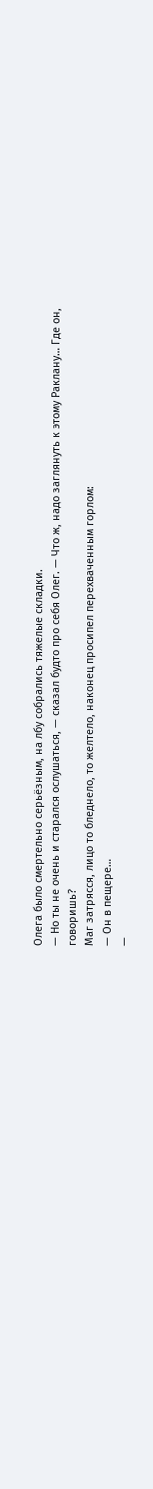Олега было смертельно серьёзным, на лбу собрались тяжелые складки.
— Но ты не очень и старался ослушаться, — сказал будто про себя Олег. — Что ж, надо заглянуть к этому Раклану… Где он, говоришь?
Маг затрясся, лицо то бледнело, то желтело, наконец просипел перехваченным горлом:
— Он в пещере…
—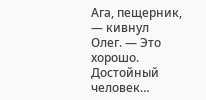Ага, пещерник, — кивнул Олег. — Это хорошо. Достойный человек…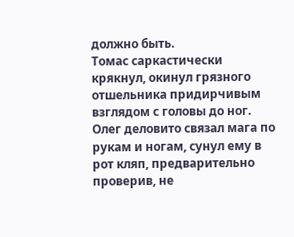должно быть.
Томас саркастически крякнул, окинул грязного отшельника придирчивым взглядом с головы до ног. Олег деловито связал мага по рукам и ногам, сунул ему в рот кляп, предварительно проверив, не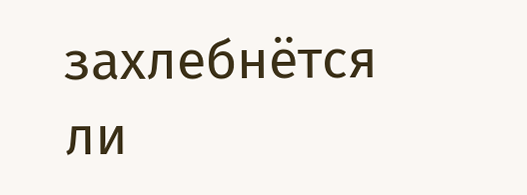захлебнётся ли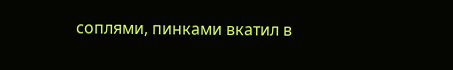соплями, пинками вкатил в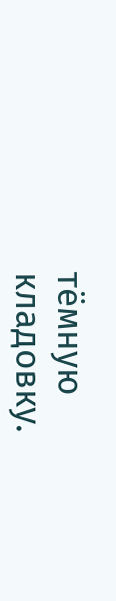тёмную кладовку.